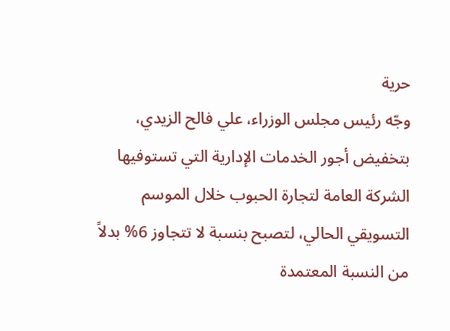حرية
وجّه رئيس مجلس الوزراء، علي فالح الزيدي، بتخفيض أجور الخدمات الإدارية التي تستوفيها الشركة العامة لتجارة الحبوب خلال الموسم التسويقي الحالي، لتصبح بنسبة لا تتجاوز 6% بدلاً من النسبة المعتمدة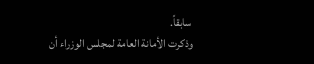سابقاً.
وذكرت الأمانة العامة لمجلس الوزراء أن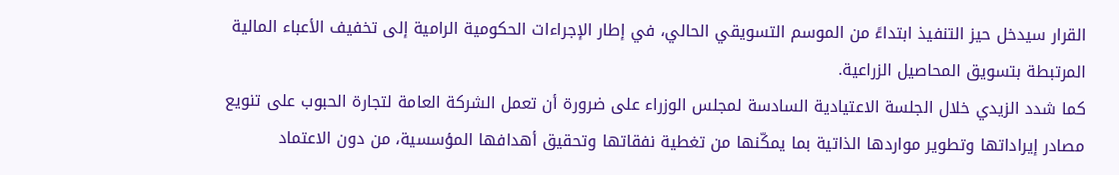القرار سيدخل حيز التنفيذ ابتداءً من الموسم التسويقي الحالي، في إطار الإجراءات الحكومية الرامية إلى تخفيف الأعباء المالية المرتبطة بتسويق المحاصيل الزراعية.
كما شدد الزيدي خلال الجلسة الاعتيادية السادسة لمجلس الوزراء على ضرورة أن تعمل الشركة العامة لتجارة الحبوب على تنويع مصادر إيراداتها وتطوير مواردها الذاتية بما يمكّنها من تغطية نفقاتها وتحقيق أهدافها المؤسسية، من دون الاعتماد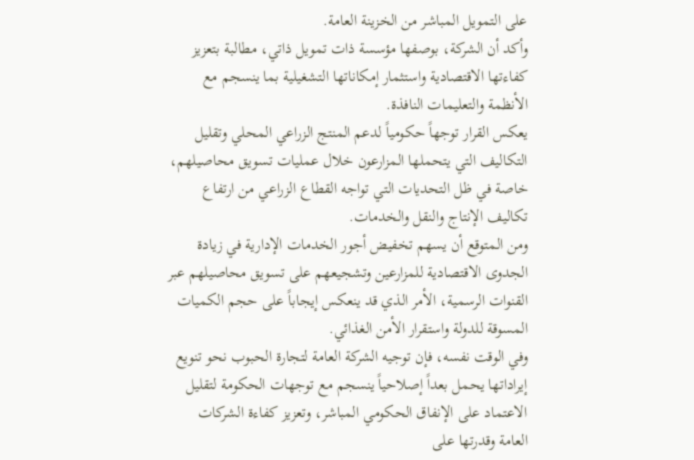على التمويل المباشر من الخزينة العامة.
وأكد أن الشركة، بوصفها مؤسسة ذات تمويل ذاتي، مطالبة بتعزيز كفاءتها الاقتصادية واستثمار إمكاناتها التشغيلية بما ينسجم مع الأنظمة والتعليمات النافذة.
يعكس القرار توجهاً حكومياً لدعم المنتج الزراعي المحلي وتقليل التكاليف التي يتحملها المزارعون خلال عمليات تسويق محاصيلهم، خاصة في ظل التحديات التي تواجه القطاع الزراعي من ارتفاع تكاليف الإنتاج والنقل والخدمات.
ومن المتوقع أن يسهم تخفيض أجور الخدمات الإدارية في زيادة الجدوى الاقتصادية للمزارعين وتشجيعهم على تسويق محاصيلهم عبر القنوات الرسمية، الأمر الذي قد ينعكس إيجاباً على حجم الكميات المسوقة للدولة واستقرار الأمن الغذائي.
وفي الوقت نفسه، فإن توجيه الشركة العامة لتجارة الحبوب نحو تنويع إيراداتها يحمل بعداً إصلاحياً ينسجم مع توجهات الحكومة لتقليل الاعتماد على الإنفاق الحكومي المباشر، وتعزيز كفاءة الشركات العامة وقدرتها على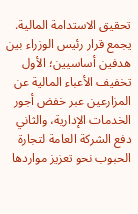تحقيق الاستدامة المالية.
يجمع قرار رئيس الوزراء بين هدفين أساسيين؛ الأول تخفيف الأعباء المالية عن المزارعين عبر خفض أجور الخدمات الإدارية، والثاني دفع الشركة العامة لتجارة الحبوب نحو تعزيز مواردها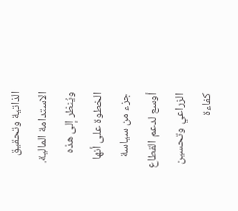الذاتية وتحقيق الاستدامة المالية. ويُنظر إلى هذه الخطوة على أنها جزء من سياسة أوسع لدعم القطاع الزراعي وتحسين كفاءة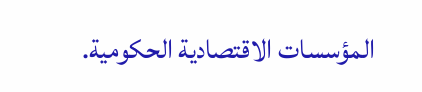المؤسسات الاقتصادية الحكومية.